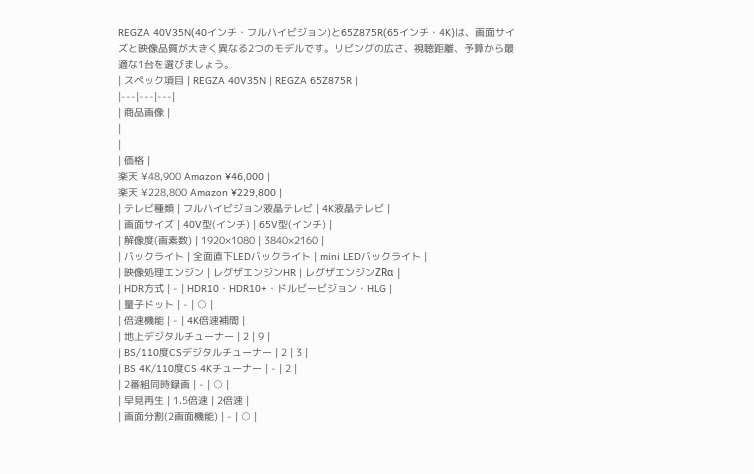REGZA 40V35N(40インチ・フルハイビジョン)と65Z875R(65インチ・4K)は、画面サイズと映像品質が大きく異なる2つのモデルです。リビングの広さ、視聴距離、予算から最適な1台を選びましょう。
| スペック項目 | REGZA 40V35N | REGZA 65Z875R |
|---|---|---|
| 商品画像 |
|
|
| 価格 |
楽天 ¥48,900 Amazon ¥46,000 |
楽天 ¥228,800 Amazon ¥229,800 |
| テレビ種類 | フルハイビジョン液晶テレビ | 4K液晶テレビ |
| 画面サイズ | 40V型(インチ) | 65V型(インチ) |
| 解像度(画素数) | 1920×1080 | 3840×2160 |
| バックライト | 全面直下LEDバックライト | mini LEDバックライト |
| 映像処理エンジン | レグザエンジンHR | レグザエンジンZRα |
| HDR方式 | - | HDR10・HDR10+・ドルビービジョン・HLG |
| 量子ドット | - | ○ |
| 倍速機能 | - | 4K倍速補間 |
| 地上デジタルチューナー | 2 | 9 |
| BS/110度CSデジタルチューナー | 2 | 3 |
| BS 4K/110度CS 4Kチューナー | - | 2 |
| 2番組同時録画 | - | ○ |
| 早見再生 | 1.5倍速 | 2倍速 |
| 画面分割(2画面機能) | - | ○ |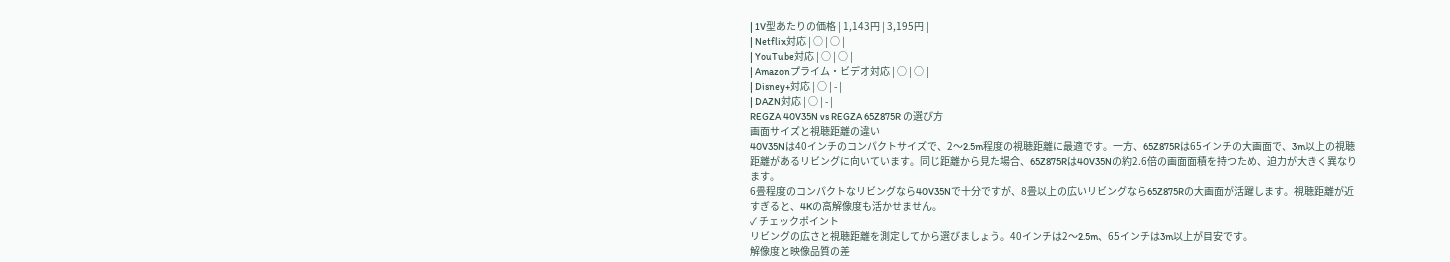| 1V型あたりの価格 | 1,143円 | 3,195円 |
| Netflix対応 | ○ | ○ |
| YouTube対応 | ○ | ○ |
| Amazonプライム・ビデオ対応 | ○ | ○ |
| Disney+対応 | ○ | - |
| DAZN対応 | ○ | - |
REGZA 40V35N vs REGZA 65Z875R の選び方
画面サイズと視聴距離の違い
40V35Nは40インチのコンパクトサイズで、2〜2.5m程度の視聴距離に最適です。一方、65Z875Rは65インチの大画面で、3m以上の視聴距離があるリビングに向いています。同じ距離から見た場合、65Z875Rは40V35Nの約2.6倍の画面面積を持つため、迫力が大きく異なります。
6畳程度のコンパクトなリビングなら40V35Nで十分ですが、8畳以上の広いリビングなら65Z875Rの大画面が活躍します。視聴距離が近すぎると、4Kの高解像度も活かせません。
✓ チェックポイント
リビングの広さと視聴距離を測定してから選びましょう。40インチは2〜2.5m、65インチは3m以上が目安です。
解像度と映像品質の差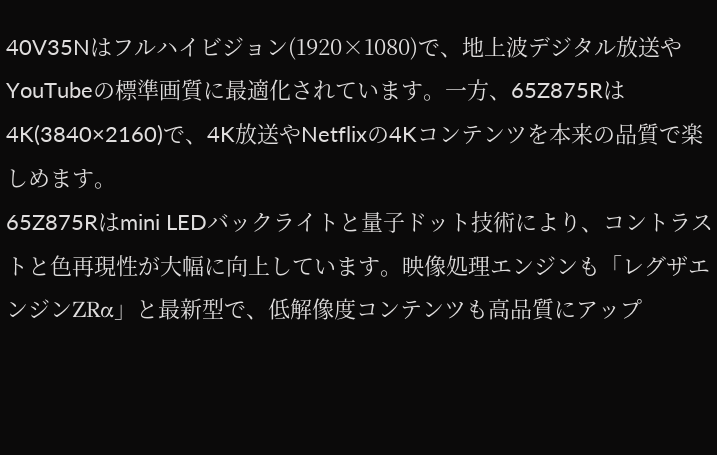40V35Nはフルハイビジョン(1920×1080)で、地上波デジタル放送やYouTubeの標準画質に最適化されています。一方、65Z875Rは4K(3840×2160)で、4K放送やNetflixの4Kコンテンツを本来の品質で楽しめます。
65Z875Rはmini LEDバックライトと量子ドット技術により、コントラストと色再現性が大幅に向上しています。映像処理エンジンも「レグザエンジンZRα」と最新型で、低解像度コンテンツも高品質にアップ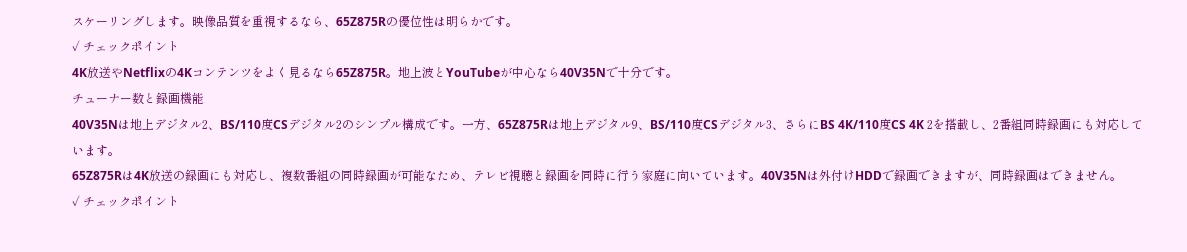スケーリングします。映像品質を重視するなら、65Z875Rの優位性は明らかです。
✓ チェックポイント
4K放送やNetflixの4Kコンテンツをよく見るなら65Z875R。地上波とYouTubeが中心なら40V35Nで十分です。
チューナー数と録画機能
40V35Nは地上デジタル2、BS/110度CSデジタル2のシンプル構成です。一方、65Z875Rは地上デジタル9、BS/110度CSデジタル3、さらにBS 4K/110度CS 4K 2を搭載し、2番組同時録画にも対応しています。
65Z875Rは4K放送の録画にも対応し、複数番組の同時録画が可能なため、テレビ視聴と録画を同時に行う家庭に向いています。40V35Nは外付けHDDで録画できますが、同時録画はできません。
✓ チェックポイント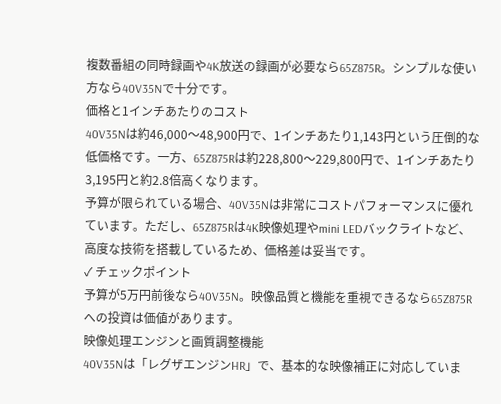複数番組の同時録画や4K放送の録画が必要なら65Z875R。シンプルな使い方なら40V35Nで十分です。
価格と1インチあたりのコスト
40V35Nは約46,000〜48,900円で、1インチあたり1,143円という圧倒的な低価格です。一方、65Z875Rは約228,800〜229,800円で、1インチあたり3,195円と約2.8倍高くなります。
予算が限られている場合、40V35Nは非常にコストパフォーマンスに優れています。ただし、65Z875Rは4K映像処理やmini LEDバックライトなど、高度な技術を搭載しているため、価格差は妥当です。
✓ チェックポイント
予算が5万円前後なら40V35N。映像品質と機能を重視できるなら65Z875Rへの投資は価値があります。
映像処理エンジンと画質調整機能
40V35Nは「レグザエンジンHR」で、基本的な映像補正に対応していま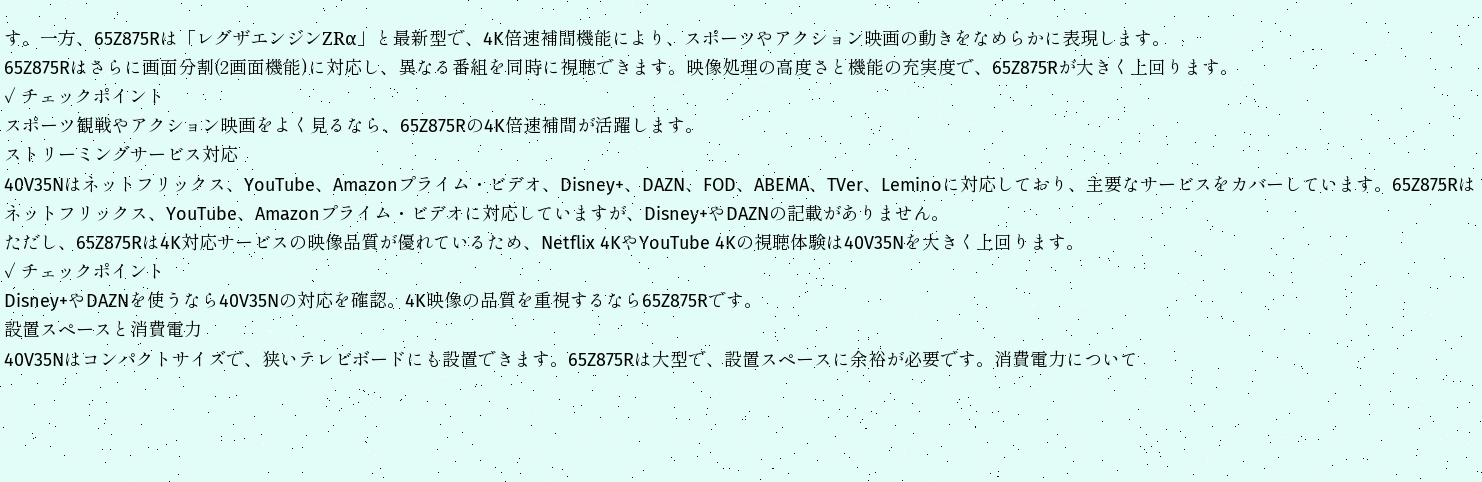す。一方、65Z875Rは「レグザエンジンZRα」と最新型で、4K倍速補間機能により、スポーツやアクション映画の動きをなめらかに表現します。
65Z875Rはさらに画面分割(2画面機能)に対応し、異なる番組を同時に視聴できます。映像処理の高度さと機能の充実度で、65Z875Rが大きく上回ります。
✓ チェックポイント
スポーツ観戦やアクション映画をよく見るなら、65Z875Rの4K倍速補間が活躍します。
ストリーミングサービス対応
40V35Nはネットフリックス、YouTube、Amazonプライム・ビデオ、Disney+、DAZN、FOD、ABEMA、TVer、Leminoに対応しており、主要なサービスをカバーしています。65Z875Rはネットフリックス、YouTube、Amazonプライム・ビデオに対応していますが、Disney+やDAZNの記載がありません。
ただし、65Z875Rは4K対応サービスの映像品質が優れているため、Netflix 4KやYouTube 4Kの視聴体験は40V35Nを大きく上回ります。
✓ チェックポイント
Disney+やDAZNを使うなら40V35Nの対応を確認。4K映像の品質を重視するなら65Z875Rです。
設置スペースと消費電力
40V35Nはコンパクトサイズで、狭いテレビボードにも設置できます。65Z875Rは大型で、設置スペースに余裕が必要です。消費電力について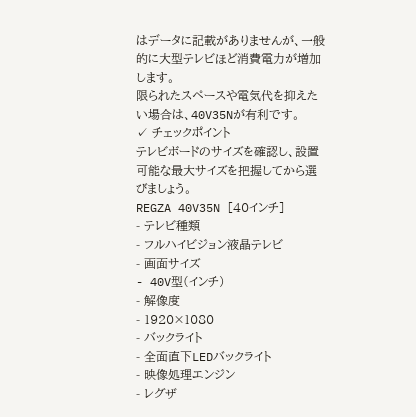はデータに記載がありませんが、一般的に大型テレビほど消費電力が増加します。
限られたスペースや電気代を抑えたい場合は、40V35Nが有利です。
✓ チェックポイント
テレビボードのサイズを確認し、設置可能な最大サイズを把握してから選びましょう。
REGZA 40V35N [40インチ]
- テレビ種類
- フルハイビジョン液晶テレビ
- 画面サイズ
- 40V型(インチ)
- 解像度
- 1920×1080
- バックライト
- 全面直下LEDバックライト
- 映像処理エンジン
- レグザ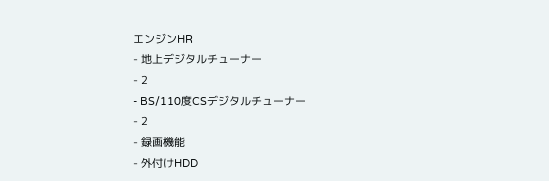エンジンHR
- 地上デジタルチューナー
- 2
- BS/110度CSデジタルチューナー
- 2
- 録画機能
- 外付けHDD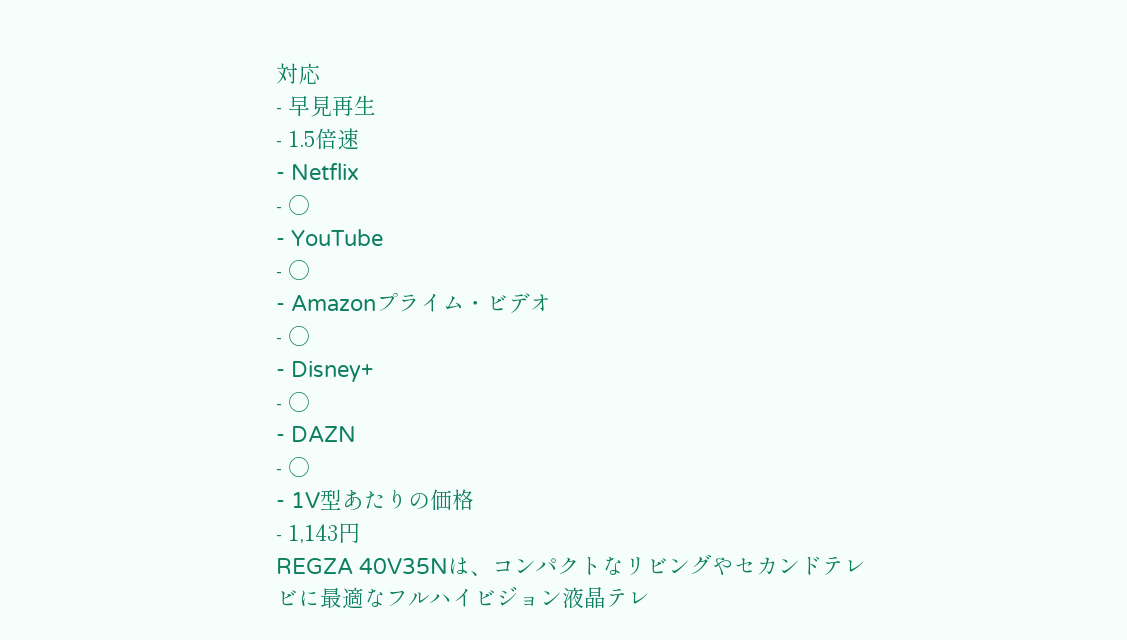対応
- 早見再生
- 1.5倍速
- Netflix
- ○
- YouTube
- ○
- Amazonプライム・ビデオ
- ○
- Disney+
- ○
- DAZN
- ○
- 1V型あたりの価格
- 1,143円
REGZA 40V35Nは、コンパクトなリビングやセカンドテレビに最適なフルハイビジョン液晶テレ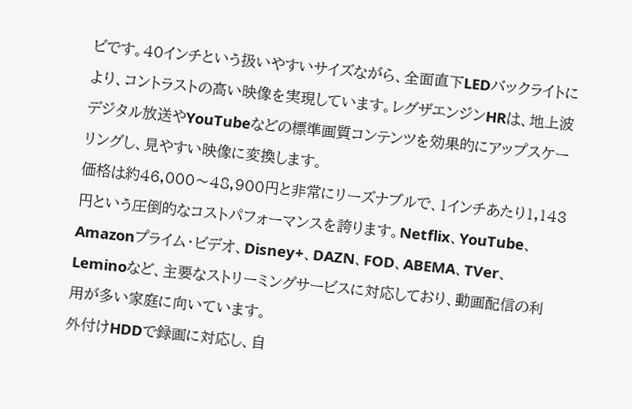ビです。40インチという扱いやすいサイズながら、全面直下LEDバックライトにより、コントラストの高い映像を実現しています。レグザエンジンHRは、地上波デジタル放送やYouTubeなどの標準画質コンテンツを効果的にアップスケーリングし、見やすい映像に変換します。
価格は約46,000〜48,900円と非常にリーズナブルで、1インチあたり1,143円という圧倒的なコストパフォーマンスを誇ります。Netflix、YouTube、Amazonプライム・ビデオ、Disney+、DAZN、FOD、ABEMA、TVer、Leminoなど、主要なストリーミングサービスに対応しており、動画配信の利用が多い家庭に向いています。
外付けHDDで録画に対応し、自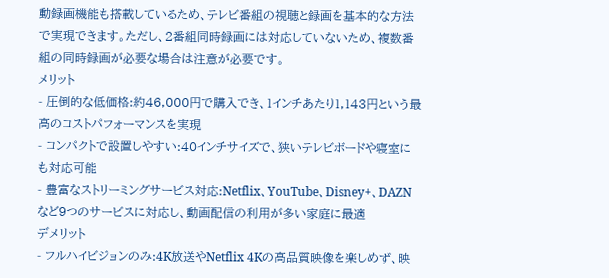動録画機能も搭載しているため、テレビ番組の視聴と録画を基本的な方法で実現できます。ただし、2番組同時録画には対応していないため、複数番組の同時録画が必要な場合は注意が必要です。
メリット
- 圧倒的な低価格:約46,000円で購入でき、1インチあたり1,143円という最高のコストパフォーマンスを実現
- コンパクトで設置しやすい:40インチサイズで、狭いテレビボードや寝室にも対応可能
- 豊富なストリーミングサービス対応:Netflix、YouTube、Disney+、DAZNなど9つのサービスに対応し、動画配信の利用が多い家庭に最適
デメリット
- フルハイビジョンのみ:4K放送やNetflix 4Kの高品質映像を楽しめず、映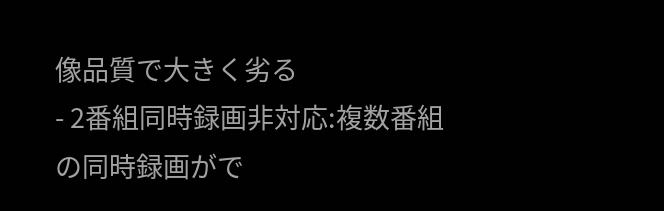像品質で大きく劣る
- 2番組同時録画非対応:複数番組の同時録画がで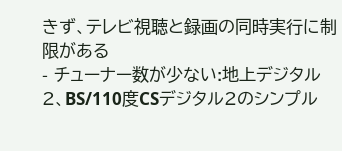きず、テレビ視聴と録画の同時実行に制限がある
- チューナー数が少ない:地上デジタル2、BS/110度CSデジタル2のシンプル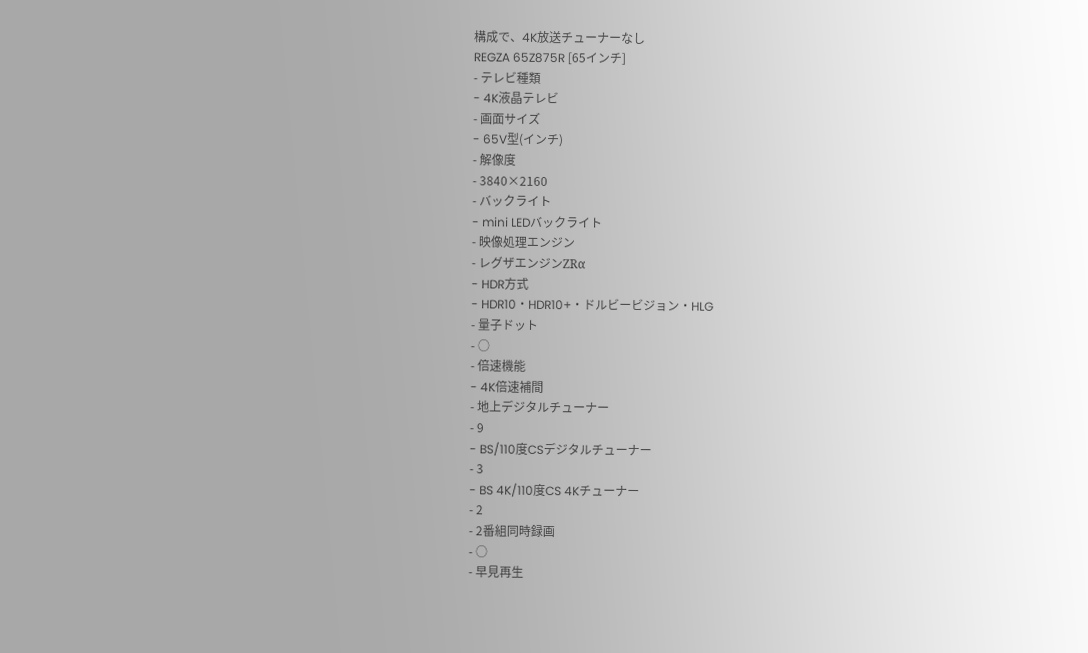構成で、4K放送チューナーなし
REGZA 65Z875R [65インチ]
- テレビ種類
- 4K液晶テレビ
- 画面サイズ
- 65V型(インチ)
- 解像度
- 3840×2160
- バックライト
- mini LEDバックライト
- 映像処理エンジン
- レグザエンジンZRα
- HDR方式
- HDR10・HDR10+・ドルビービジョン・HLG
- 量子ドット
- ○
- 倍速機能
- 4K倍速補間
- 地上デジタルチューナー
- 9
- BS/110度CSデジタルチューナー
- 3
- BS 4K/110度CS 4Kチューナー
- 2
- 2番組同時録画
- ○
- 早見再生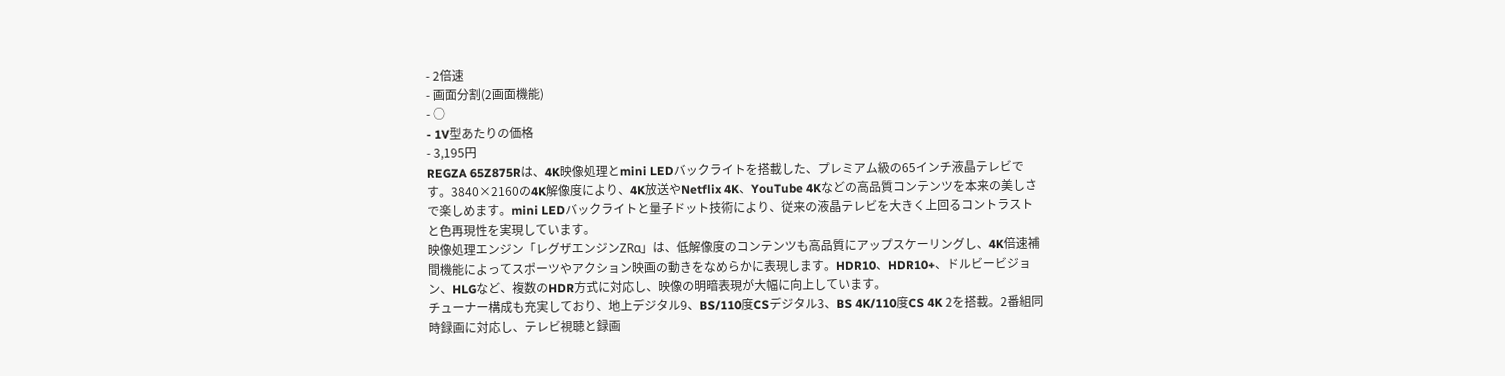- 2倍速
- 画面分割(2画面機能)
- ○
- 1V型あたりの価格
- 3,195円
REGZA 65Z875Rは、4K映像処理とmini LEDバックライトを搭載した、プレミアム級の65インチ液晶テレビです。3840×2160の4K解像度により、4K放送やNetflix 4K、YouTube 4Kなどの高品質コンテンツを本来の美しさで楽しめます。mini LEDバックライトと量子ドット技術により、従来の液晶テレビを大きく上回るコントラストと色再現性を実現しています。
映像処理エンジン「レグザエンジンZRα」は、低解像度のコンテンツも高品質にアップスケーリングし、4K倍速補間機能によってスポーツやアクション映画の動きをなめらかに表現します。HDR10、HDR10+、ドルビービジョン、HLGなど、複数のHDR方式に対応し、映像の明暗表現が大幅に向上しています。
チューナー構成も充実しており、地上デジタル9、BS/110度CSデジタル3、BS 4K/110度CS 4K 2を搭載。2番組同時録画に対応し、テレビ視聴と録画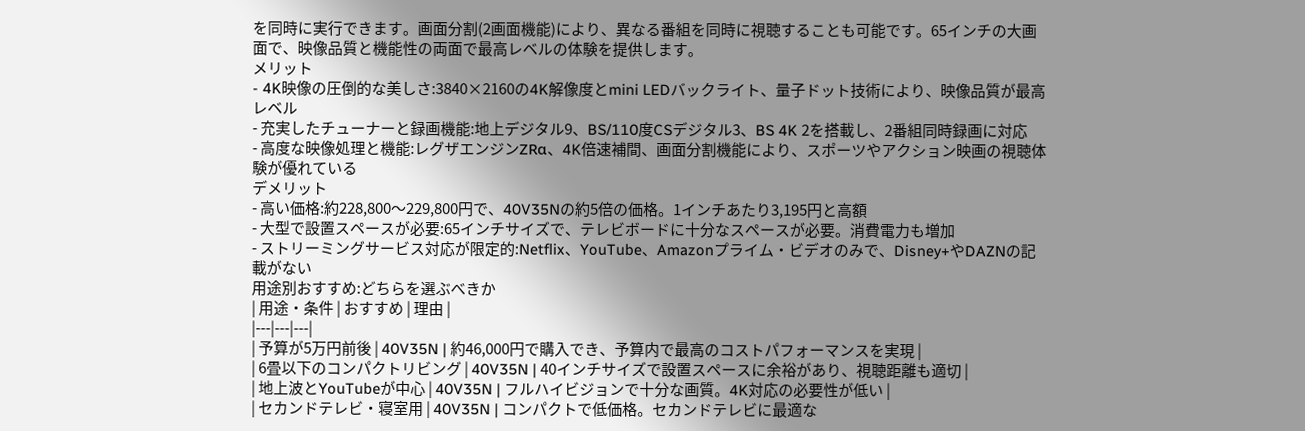を同時に実行できます。画面分割(2画面機能)により、異なる番組を同時に視聴することも可能です。65インチの大画面で、映像品質と機能性の両面で最高レベルの体験を提供します。
メリット
- 4K映像の圧倒的な美しさ:3840×2160の4K解像度とmini LEDバックライト、量子ドット技術により、映像品質が最高レベル
- 充実したチューナーと録画機能:地上デジタル9、BS/110度CSデジタル3、BS 4K 2を搭載し、2番組同時録画に対応
- 高度な映像処理と機能:レグザエンジンZRα、4K倍速補間、画面分割機能により、スポーツやアクション映画の視聴体験が優れている
デメリット
- 高い価格:約228,800〜229,800円で、40V35Nの約5倍の価格。1インチあたり3,195円と高額
- 大型で設置スペースが必要:65インチサイズで、テレビボードに十分なスペースが必要。消費電力も増加
- ストリーミングサービス対応が限定的:Netflix、YouTube、Amazonプライム・ビデオのみで、Disney+やDAZNの記載がない
用途別おすすめ:どちらを選ぶべきか
| 用途・条件 | おすすめ | 理由 |
|---|---|---|
| 予算が5万円前後 | 40V35N | 約46,000円で購入でき、予算内で最高のコストパフォーマンスを実現 |
| 6畳以下のコンパクトリビング | 40V35N | 40インチサイズで設置スペースに余裕があり、視聴距離も適切 |
| 地上波とYouTubeが中心 | 40V35N | フルハイビジョンで十分な画質。4K対応の必要性が低い |
| セカンドテレビ・寝室用 | 40V35N | コンパクトで低価格。セカンドテレビに最適な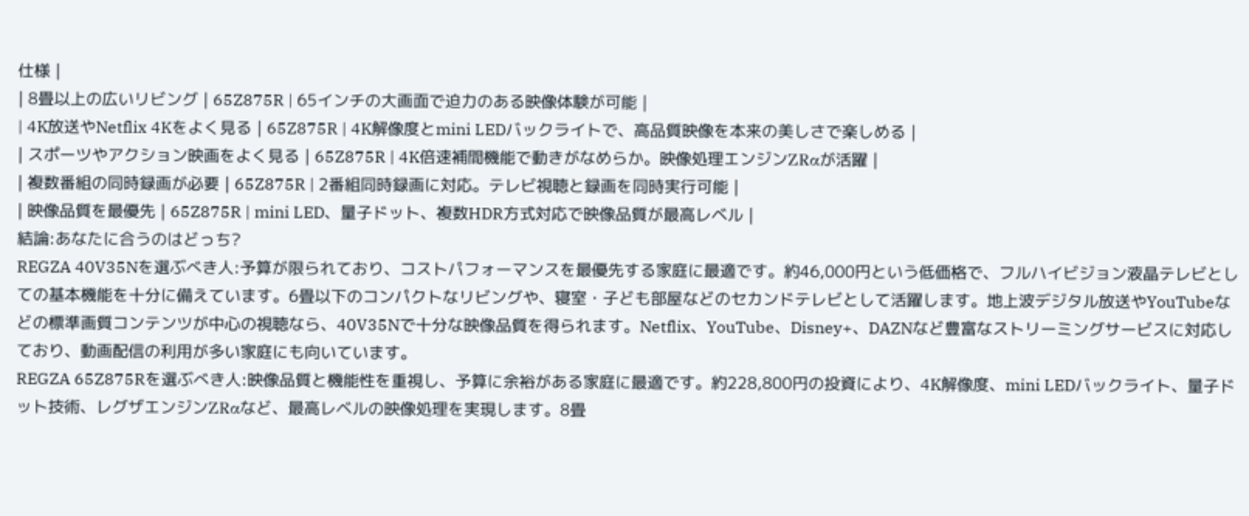仕様 |
| 8畳以上の広いリビング | 65Z875R | 65インチの大画面で迫力のある映像体験が可能 |
| 4K放送やNetflix 4Kをよく見る | 65Z875R | 4K解像度とmini LEDバックライトで、高品質映像を本来の美しさで楽しめる |
| スポーツやアクション映画をよく見る | 65Z875R | 4K倍速補間機能で動きがなめらか。映像処理エンジンZRαが活躍 |
| 複数番組の同時録画が必要 | 65Z875R | 2番組同時録画に対応。テレビ視聴と録画を同時実行可能 |
| 映像品質を最優先 | 65Z875R | mini LED、量子ドット、複数HDR方式対応で映像品質が最高レベル |
結論:あなたに合うのはどっち?
REGZA 40V35Nを選ぶべき人:予算が限られており、コストパフォーマンスを最優先する家庭に最適です。約46,000円という低価格で、フルハイビジョン液晶テレビとしての基本機能を十分に備えています。6畳以下のコンパクトなリビングや、寝室・子ども部屋などのセカンドテレビとして活躍します。地上波デジタル放送やYouTubeなどの標準画質コンテンツが中心の視聴なら、40V35Nで十分な映像品質を得られます。Netflix、YouTube、Disney+、DAZNなど豊富なストリーミングサービスに対応しており、動画配信の利用が多い家庭にも向いています。
REGZA 65Z875Rを選ぶべき人:映像品質と機能性を重視し、予算に余裕がある家庭に最適です。約228,800円の投資により、4K解像度、mini LEDバックライト、量子ドット技術、レグザエンジンZRαなど、最高レベルの映像処理を実現します。8畳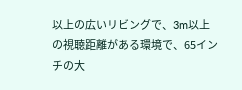以上の広いリビングで、3m以上の視聴距離がある環境で、65インチの大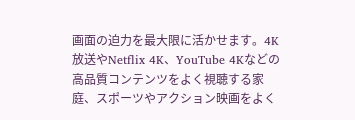画面の迫力を最大限に活かせます。4K放送やNetflix 4K、YouTube 4Kなどの高品質コンテンツをよく視聴する家庭、スポーツやアクション映画をよく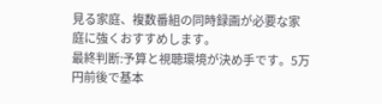見る家庭、複数番組の同時録画が必要な家庭に強くおすすめします。
最終判断:予算と視聴環境が決め手です。5万円前後で基本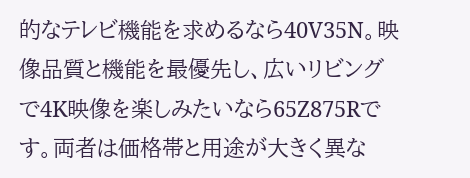的なテレビ機能を求めるなら40V35N。映像品質と機能を最優先し、広いリビングで4K映像を楽しみたいなら65Z875Rです。両者は価格帯と用途が大きく異な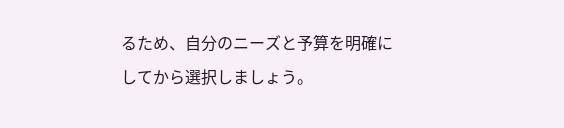るため、自分のニーズと予算を明確にしてから選択しましょう。